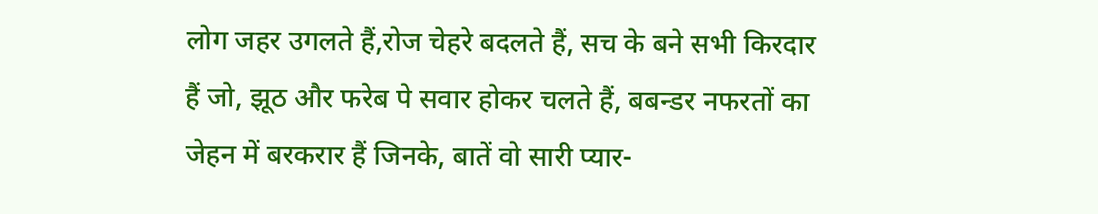लोग जहर उगलते हैं,रोज चेहरे बदलते हैं, सच के बने सभी किरदार हैं जो, झूठ और फरेब पे सवार होकर चलते हैं, बबन्डर नफरतों का जेहन में बरकरार हैं जिनके, बातें वो सारी प्यार-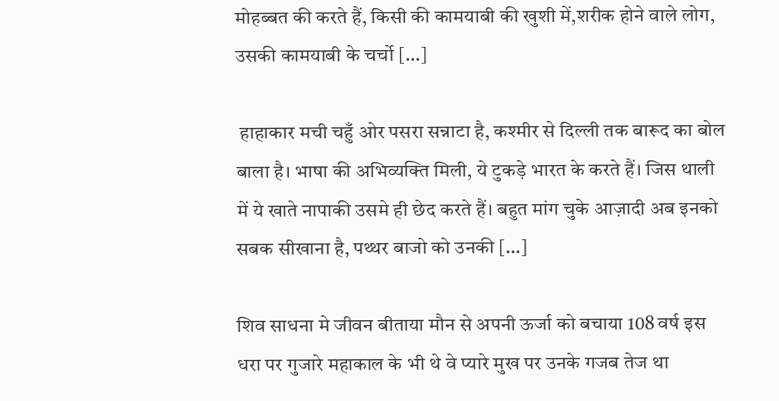मोहब्बत की करते हैं, किसी की कामयाबी की खुशी में,शरीक होने वाले लोग, उसकी कामयाबी के चर्चो […]

 हाहाकार मची चहुँ ओर पसरा सन्नाटा है, कश्मीर से दिल्ली तक बारूद का बोल बाला है। भाषा की अभिव्यक्ति मिली, ये टुकड़े भारत के करते हैं। जिस थाली में ये खाते नापाकी उसमे ही छेद करते हैं। बहुत मांग चुके आज़ादी अब इनको सबक सीखाना है, पथ्थर बाजो को उनकी […]

शिव साधना मे जीवन बीताया मौन से अपनी ऊर्जा को बचाया 108 वर्ष इस धरा पर गुजारे महाकाल के भी थे वे प्यारे मुख पर उनके गजब तेज था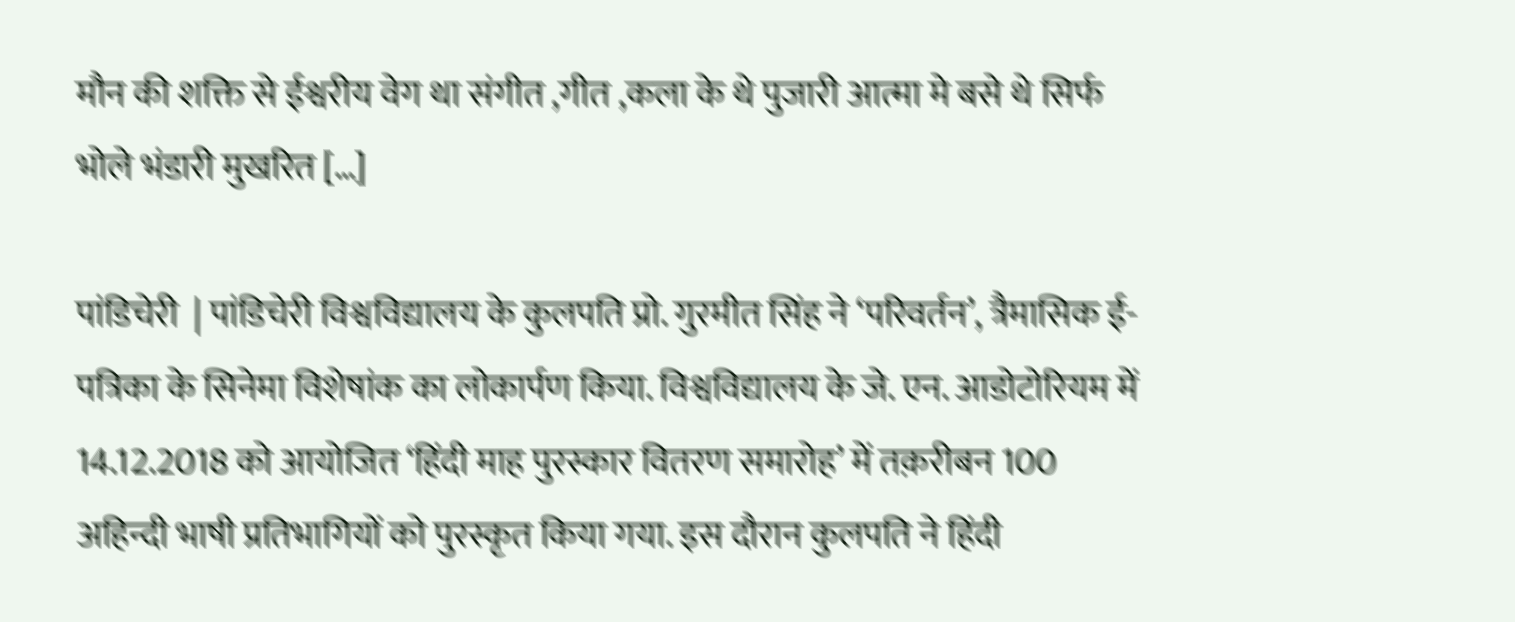मौन की शक्ति से ईश्वरीय वेग था संगीत ,गीत ,कला के थे पुजारी आत्मा मे बसे थे सिर्फ भोले भंडारी मुखरित […]

पांडिचेरी  | पांडिचेरी विश्वविद्यालय के कुलपति प्रो. गुरमीत सिंह ने ‘परिवर्तन’, त्रैमासिक ई-पत्रिका के सिनेमा विशेषांक का लोकार्पण किया. विश्वविद्यालय के जे. एन. आडोटोरियम में 14.12.2018 को आयोजित ‘हिंदी माह पुरस्कार वितरण समारोह’ में तक़रीबन 100 अहिन्दी भाषी प्रतिभागियों को पुरस्कृत किया गया. इस दौरान कुलपति ने हिंदी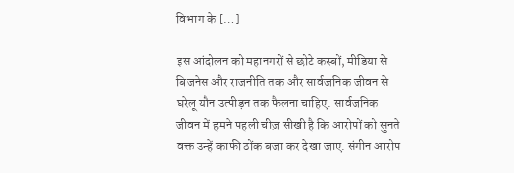विभाग के […]

इस आंदोलन को महानगरों से छोटे कस्बों, मीडिया से बिजनेस और राजनीति तक और सार्वजनिक जीवन से घरेलू यौन उत्पीड़न तक फैलना चाहिए. सार्वजनिक जीवन में हमने पहली चीज़ सीखी है कि आरोपों को सुनते वक्त उन्हें काफी ठोंक बजा कर देखा जाए. संगीन आरोप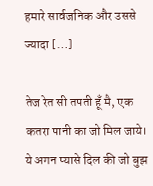हमारे सार्वजनिक और उससे ज्यादा […]

तेज रेत सी तपती हूँ मै, एक कतरा पानी का जो मिल जाये। ये अगन प्यासे दिल की जो बुझ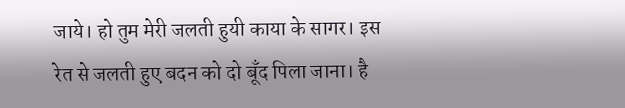जाये। हो तुम मेरी जलती हुयी काया के सागर। इस रेत से जलती हुए बदन को दो बूँद पिला जाना। है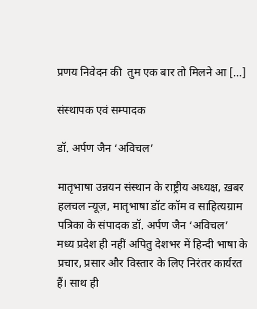प्रणय निवेदन की  तुम एक बार तो मिलने आ […]

संस्थापक एवं सम्पादक

डॉ. अर्पण जैन ‘अविचल’

मातृभाषा उन्नयन संस्थान के राष्ट्रीय अध्यक्ष, ख़बर हलचल न्यूज़, मातृभाषा डॉट कॉम व साहित्यग्राम पत्रिका के संपादक डॉ. अर्पण जैन ‘अविचल’ मध्य प्रदेश ही नहीं अपितु देशभर में हिन्दी भाषा के प्रचार, प्रसार और विस्तार के लिए निरंतर कार्यरत हैं। साथ ही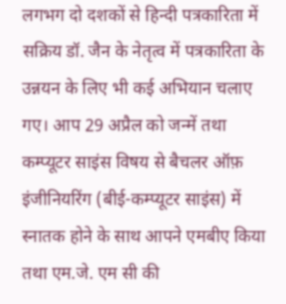लगभग दो दशकों से हिन्दी पत्रकारिता में सक्रिय डॉ. जैन के नेतृत्व में पत्रकारिता के उन्नयन के लिए भी कई अभियान चलाए गए। आप 29 अप्रैल को जन्में तथा कम्प्यूटर साइंस विषय से बैचलर ऑफ़ इंजीनियरिंग (बीई-कम्प्यूटर साइंस) में स्नातक होने के साथ आपने एमबीए किया तथा एम.जे. एम सी की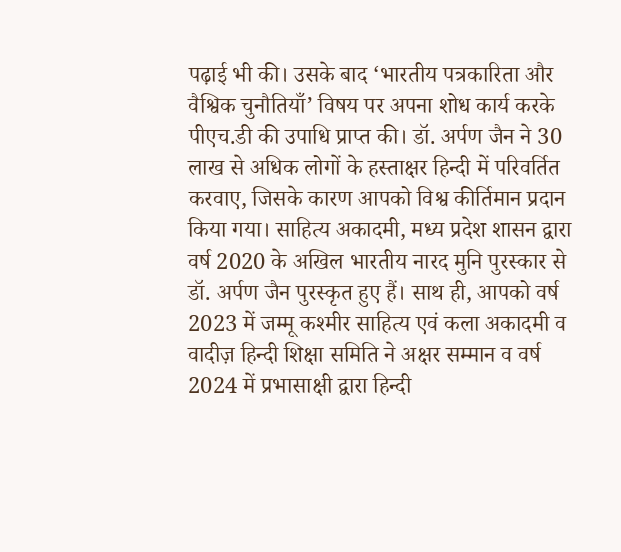पढ़ाई भी की। उसके बाद ‘भारतीय पत्रकारिता और वैश्विक चुनौतियाँ’ विषय पर अपना शोध कार्य करके पीएच.डी की उपाधि प्राप्त की। डॉ. अर्पण जैन ने 30 लाख से अधिक लोगों के हस्ताक्षर हिन्दी में परिवर्तित करवाए, जिसके कारण आपको विश्व कीर्तिमान प्रदान किया गया। साहित्य अकादमी, मध्य प्रदेश शासन द्वारा वर्ष 2020 के अखिल भारतीय नारद मुनि पुरस्कार से डॉ. अर्पण जैन पुरस्कृत हुए हैं। साथ ही, आपको वर्ष 2023 में जम्मू कश्मीर साहित्य एवं कला अकादमी व वादीज़ हिन्दी शिक्षा समिति ने अक्षर सम्मान व वर्ष 2024 में प्रभासाक्षी द्वारा हिन्दी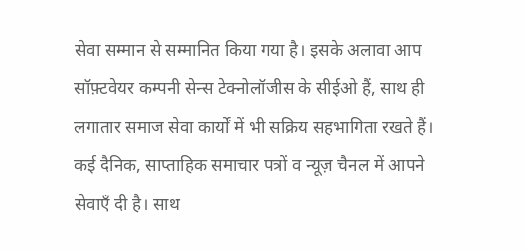सेवा सम्मान से सम्मानित किया गया है। इसके अलावा आप सॉफ़्टवेयर कम्पनी सेन्स टेक्नोलॉजीस के सीईओ हैं, साथ ही लगातार समाज सेवा कार्यों में भी सक्रिय सहभागिता रखते हैं। कई दैनिक, साप्ताहिक समाचार पत्रों व न्यूज़ चैनल में आपने सेवाएँ दी है। साथ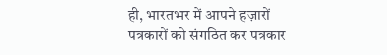ही, भारतभर में आपने हज़ारों पत्रकारों को संगठित कर पत्रकार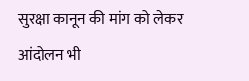सुरक्षा कानून की मांग को लेकर आंदोलन भी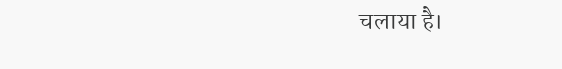चलाया है।